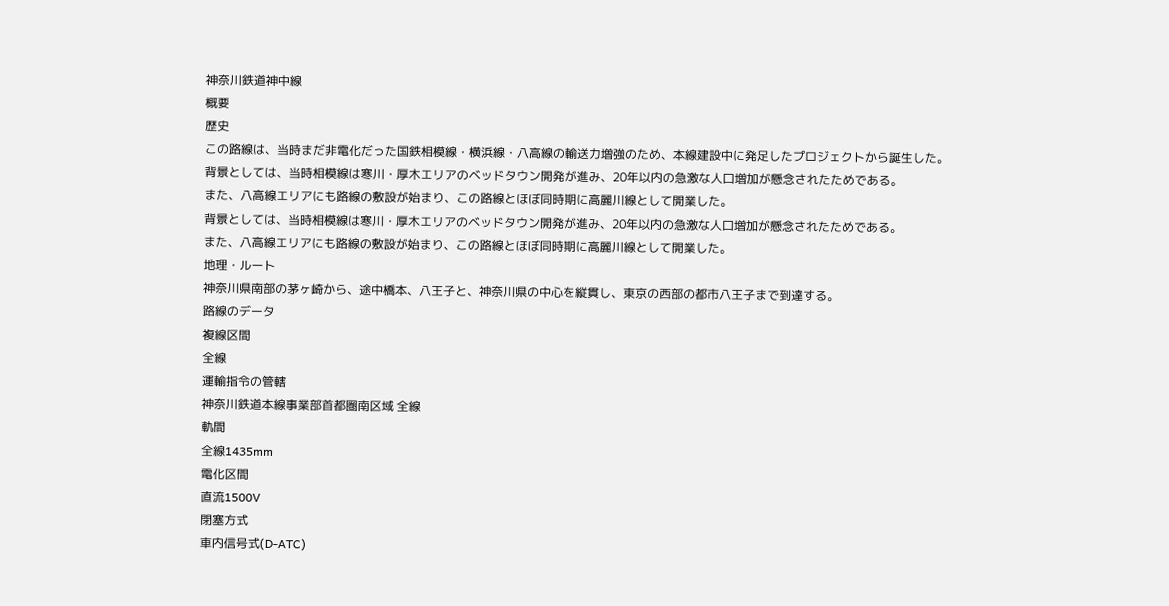神奈川鉄道神中線
概要
歴史
この路線は、当時まだ非電化だった国鉄相模線・横浜線・八高線の輸送力増強のため、本線建設中に発足したプロジェクトから誕生した。
背景としては、当時相模線は寒川・厚木エリアのベッドタウン開発が進み、20年以内の急激な人口増加が懸念されたためである。
また、八高線エリアにも路線の敷設が始まり、この路線とほぼ同時期に高麗川線として開業した。
背景としては、当時相模線は寒川・厚木エリアのベッドタウン開発が進み、20年以内の急激な人口増加が懸念されたためである。
また、八高線エリアにも路線の敷設が始まり、この路線とほぼ同時期に高麗川線として開業した。
地理・ルート
神奈川県南部の茅ヶ崎から、途中橋本、八王子と、神奈川県の中心を縦貫し、東京の西部の都市八王子まで到達する。
路線のデータ
複線区間
全線
運輸指令の管轄
神奈川鉄道本線事業部首都圏南区域 全線
軌間
全線1435mm
電化区間
直流1500V
閉塞方式
車内信号式(D-ATC)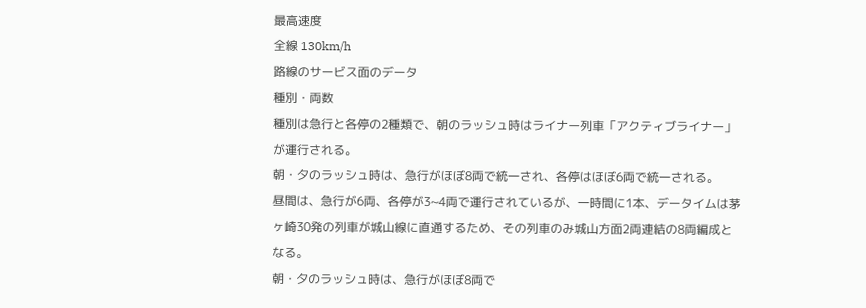最高速度
全線 130km/h
路線のサービス面のデータ
種別・両数
種別は急行と各停の2種類で、朝のラッシュ時はライナー列車「アクティブライナー」が運行される。
朝・夕のラッシュ時は、急行がほぼ8両で統一され、各停はほぼ6両で統一される。
昼間は、急行が6両、各停が3~4両で運行されているが、一時間に1本、データイムは茅ヶ崎30発の列車が城山線に直通するため、その列車のみ城山方面2両連結の8両編成となる。
朝・夕のラッシュ時は、急行がほぼ8両で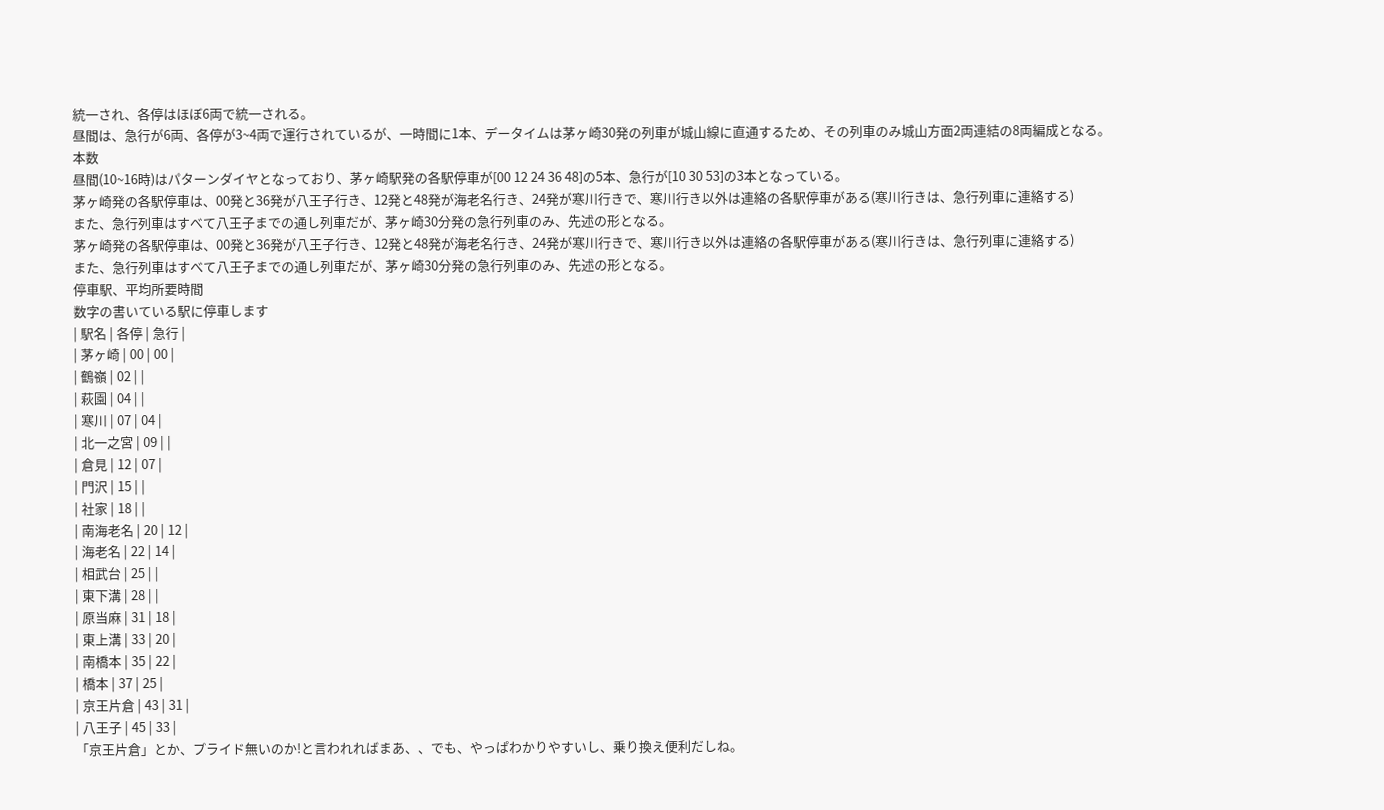統一され、各停はほぼ6両で統一される。
昼間は、急行が6両、各停が3~4両で運行されているが、一時間に1本、データイムは茅ヶ崎30発の列車が城山線に直通するため、その列車のみ城山方面2両連結の8両編成となる。
本数
昼間(10~16時)はパターンダイヤとなっており、茅ヶ崎駅発の各駅停車が[00 12 24 36 48]の5本、急行が[10 30 53]の3本となっている。
茅ヶ崎発の各駅停車は、00発と36発が八王子行き、12発と48発が海老名行き、24発が寒川行きで、寒川行き以外は連絡の各駅停車がある(寒川行きは、急行列車に連絡する)
また、急行列車はすべて八王子までの通し列車だが、茅ヶ崎30分発の急行列車のみ、先述の形となる。
茅ヶ崎発の各駅停車は、00発と36発が八王子行き、12発と48発が海老名行き、24発が寒川行きで、寒川行き以外は連絡の各駅停車がある(寒川行きは、急行列車に連絡する)
また、急行列車はすべて八王子までの通し列車だが、茅ヶ崎30分発の急行列車のみ、先述の形となる。
停車駅、平均所要時間
数字の書いている駅に停車します
| 駅名 | 各停 | 急行 |
| 茅ヶ崎 | 00 | 00 |
| 鶴嶺 | 02 | |
| 萩園 | 04 | |
| 寒川 | 07 | 04 |
| 北一之宮 | 09 | |
| 倉見 | 12 | 07 |
| 門沢 | 15 | |
| 社家 | 18 | |
| 南海老名 | 20 | 12 |
| 海老名 | 22 | 14 |
| 相武台 | 25 | |
| 東下溝 | 28 | |
| 原当麻 | 31 | 18 |
| 東上溝 | 33 | 20 |
| 南橋本 | 35 | 22 |
| 橋本 | 37 | 25 |
| 京王片倉 | 43 | 31 |
| 八王子 | 45 | 33 |
「京王片倉」とか、プライド無いのか!と言われればまあ、、でも、やっぱわかりやすいし、乗り換え便利だしね。